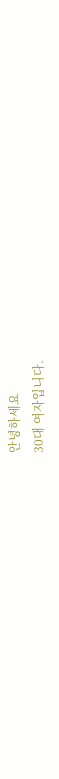안녕하세요
30대 여자입니다.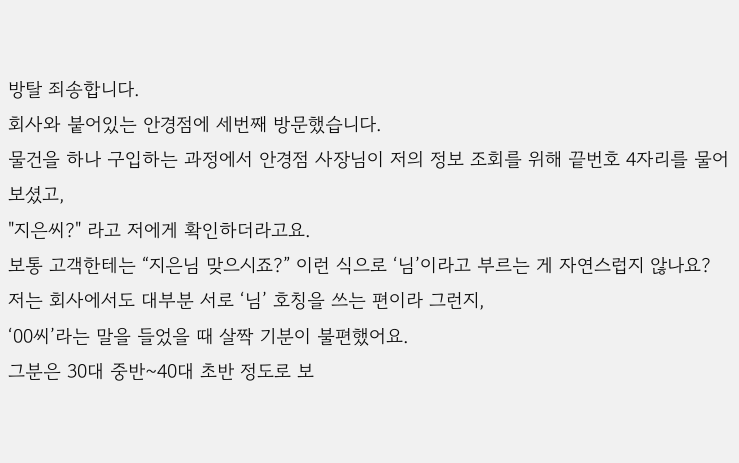방탈 죄송합니다.
회사와 붙어있는 안경점에 세번째 방문했습니다.
물건을 하나 구입하는 과정에서 안경점 사장님이 저의 정보 조회를 위해 끝번호 4자리를 물어보셨고,
"지은씨?" 라고 저에게 확인하더라고요.
보통 고객한테는 “지은님 맞으시죠?” 이런 식으로 ‘님’이라고 부르는 게 자연스럽지 않나요?
저는 회사에서도 대부분 서로 ‘님’ 호칭을 쓰는 편이라 그런지,
‘00씨’라는 말을 들었을 때 살짝 기분이 불편했어요.
그분은 30대 중반~40대 초반 정도로 보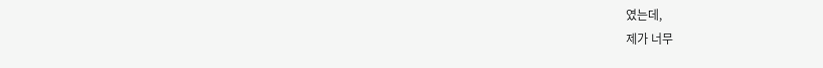였는데,
제가 너무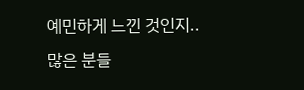예민하게 느낀 것인지..
많은 분들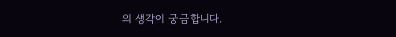의 생각이 궁금합니다.